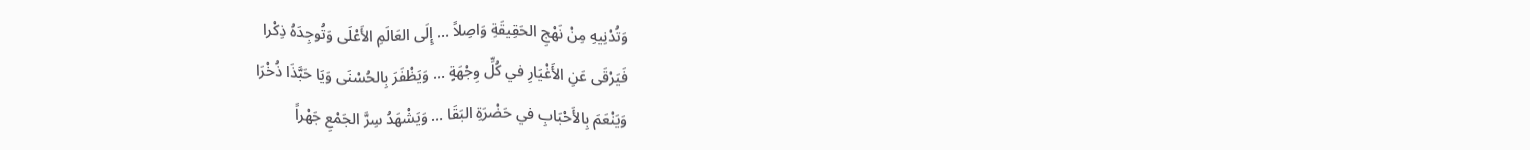وَتُدْنِيهِ مِنْ نَهْجِ الحَقِيقَةِ وَاصِلاً … إِلَى العَالَمِ الأَعْلَى وَتُوجِدَهُ ذِكْرا
فَيَرْقَى عَنِ الأَغْيَارِ في كُلِّ وِجْهَةٍ … وَيَظْفَرَ بِالحُسْنَى وَيَا حَبَّذَا ذُخْرَا
وَيَنْعَمَ بِالأَحْبَابِ في حَضْرَةِ البَقَا … وَيَشْهَدُ سِرَّ الجَمْعِ جَهْراً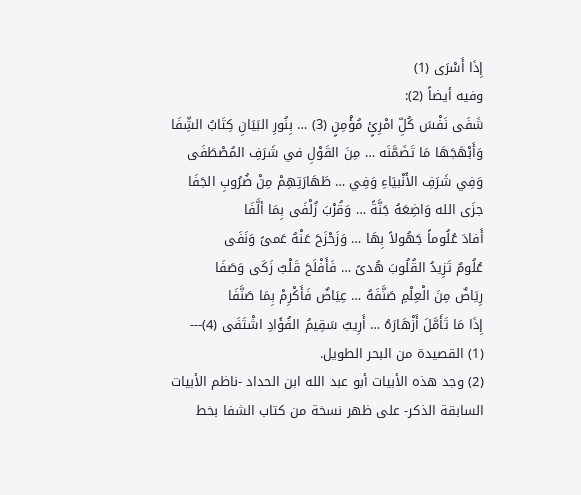إِذَا أَسْرَى (1)
وفيه أيضاً (2):
شَفَى نَفْسَ كُلِّ امْرِئٍ مُؤْمِنٍ (3) … بِنُورِ البَيَانِ كِتَابُ الشِّفَا
وَأَبْهَجَهَا مَا تَضَمَّنَه … مِنَ القَوْلِ في شَرَفِ المُصْطَفَى
وَفِي شَرَفِ الأَنْبيَاءِ وَفِي … طَهَارَتِهِمْ مِنْ ضُرُوبِ الجَفَا
جزَى الله وَاضِعَهُ جَنَّةً … وَقُرْبَ زُلْفَى بِمَا ألَّفَا
أَفادَ عُلُوماً جَهُولاً بِهَا … وَزَحْزَحَ عَنْهُ عَمىً وَنَفَى
عُلُومٌ تَزِيدُ القُلُوبَ هُدىً … فَأَفْلَحَ قَلْبٌ زَكَى وَصَفَا
رِيَاضٌ مِنَ الْعِلْمِ صَنَّفَهُ … عِيَاضٌ فَأَكْرِمْ بِمَا صَنَّفَا
إِذَا مَا تَأَمَّلَ أَزْهَارَهُ … أَرِيبٌ سَقِيمُ الفُؤَادِ اشْتَفَى (4)---
(1) القصيدة من البحر الطويل.
(2) وجد هذه الأبيات أبو عبد الله ابن الحداد -ناظم الأبيات السابقة الذكر- على ظهر نسخة من كتاب الشفا بخط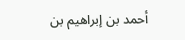أحمد بن إبراهيم بن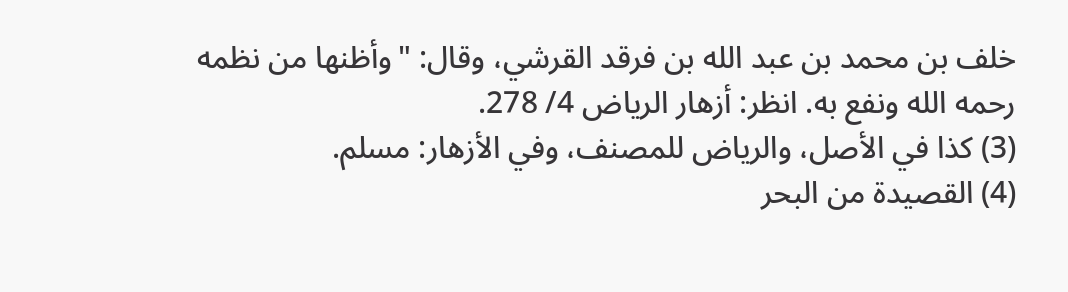خلف بن محمد بن عبد الله بن فرقد القرشي، وقال: "وأظنها من نظمه رحمه الله ونفع به. انظر: أزهار الرياض 4/ 278.
(3) كذا في الأصل، والرياض للمصنف، وفي الأزهار: مسلم.
(4) القصيدة من البحر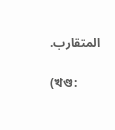المتقارب.

(খণ্ড: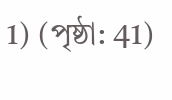1) (পৃষ্ঠা: 41)